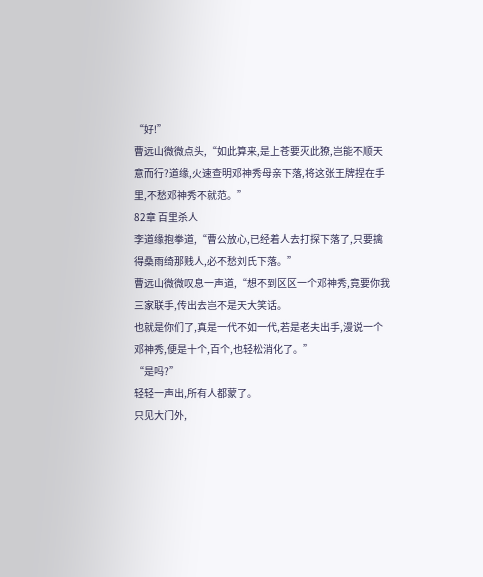“好!”
曹远山微微点头,“如此算来,是上苍要灭此獠,岂能不顺天意而行?道缘,火速查明邓神秀母亲下落,将这张王牌捏在手里,不愁邓神秀不就范。”
82章 百里杀人
李道缘抱拳道,“曹公放心,已经着人去打探下落了,只要擒得桑雨绮那贱人,必不愁刘氏下落。”
曹远山微微叹息一声道,“想不到区区一个邓神秀,竟要你我三家联手,传出去岂不是天大笑话。
也就是你们了,真是一代不如一代,若是老夫出手,漫说一个邓神秀,便是十个,百个,也轻松消化了。”
“是吗?”
轻轻一声出,所有人都蒙了。
只见大门外,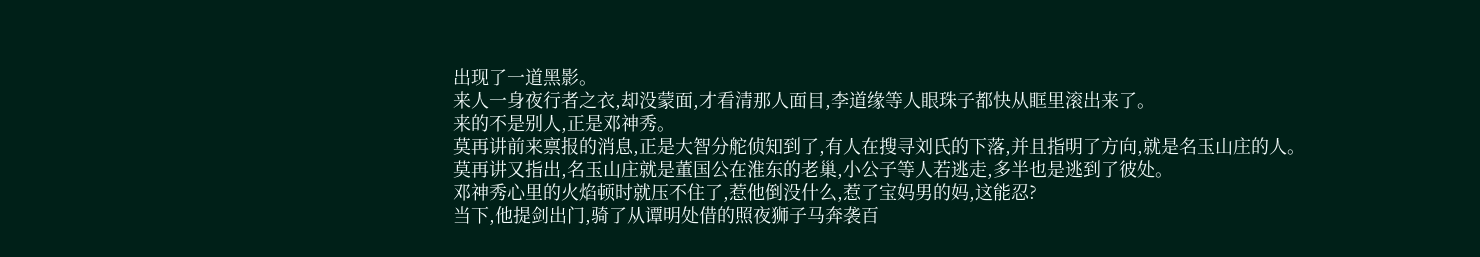出现了一道黑影。
来人一身夜行者之衣,却没蒙面,才看清那人面目,李道缘等人眼珠子都快从眶里滚出来了。
来的不是别人,正是邓神秀。
莫再讲前来禀报的消息,正是大智分舵侦知到了,有人在搜寻刘氏的下落,并且指明了方向,就是名玉山庄的人。
莫再讲又指出,名玉山庄就是董国公在淮东的老巢,小公子等人若逃走,多半也是逃到了彼处。
邓神秀心里的火焰顿时就压不住了,惹他倒没什么,惹了宝妈男的妈,这能忍?
当下,他提剑出门,骑了从谭明处借的照夜狮子马奔袭百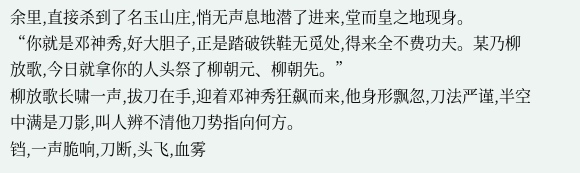余里,直接杀到了名玉山庄,悄无声息地潜了进来,堂而皇之地现身。
“你就是邓神秀,好大胆子,正是踏破铁鞋无觅处,得来全不费功夫。某乃柳放歌,今日就拿你的人头祭了柳朝元、柳朝先。”
柳放歌长啸一声,拔刀在手,迎着邓神秀狂飙而来,他身形飘忽,刀法严谨,半空中满是刀影,叫人辨不清他刀势指向何方。
铛,一声脆响,刀断,头飞,血雾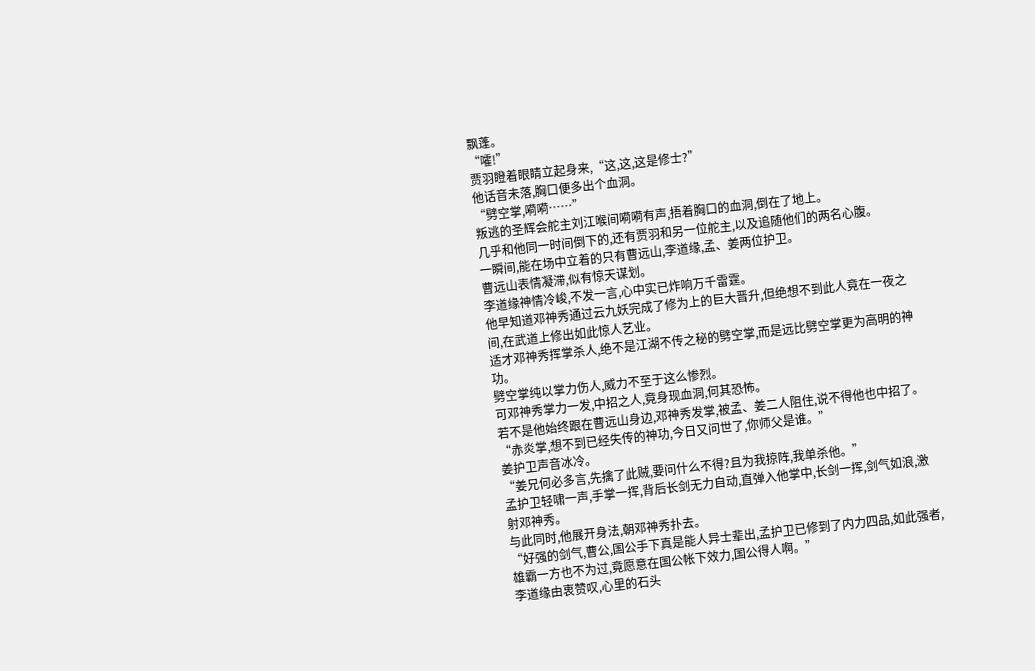飘蓬。
“嚯!”
贾羽瞪着眼睛立起身来,“这,这,这是修士?”
他话音未落,胸口便多出个血洞。
“劈空掌,嗬嗬……”
叛逃的圣辉会舵主刘江喉间嗬嗬有声,捂着胸口的血洞,倒在了地上。
几乎和他同一时间倒下的,还有贾羽和另一位舵主,以及追随他们的两名心腹。
一瞬间,能在场中立着的只有曹远山,李道缘,孟、姜两位护卫。
曹远山表情凝滞,似有惊天谋划。
李道缘神情冷峻,不发一言,心中实已炸响万千雷霆。
他早知道邓神秀通过云九妖完成了修为上的巨大晋升,但绝想不到此人竟在一夜之间,在武道上修出如此惊人艺业。
适才邓神秀挥掌杀人,绝不是江湖不传之秘的劈空掌,而是远比劈空掌更为高明的神功。
劈空掌纯以掌力伤人,威力不至于这么惨烈。
可邓神秀掌力一发,中招之人,竟身现血洞,何其恐怖。
若不是他始终跟在曹远山身边,邓神秀发掌,被孟、姜二人阻住,说不得他也中招了。
“赤炎掌,想不到已经失传的神功,今日又问世了,你师父是谁。”
姜护卫声音冰冷。
“姜兄何必多言,先擒了此贼,要问什么不得?且为我掠阵,我单杀他。”
孟护卫轻啸一声,手掌一挥,背后长剑无力自动,直弹入他掌中,长剑一挥,剑气如浪,激射邓神秀。
与此同时,他展开身法,朝邓神秀扑去。
“好强的剑气,曹公,国公手下真是能人异士辈出,孟护卫已修到了内力四品,如此强者,雄霸一方也不为过,竟愿意在国公帐下效力,国公得人啊。”
李道缘由衷赞叹,心里的石头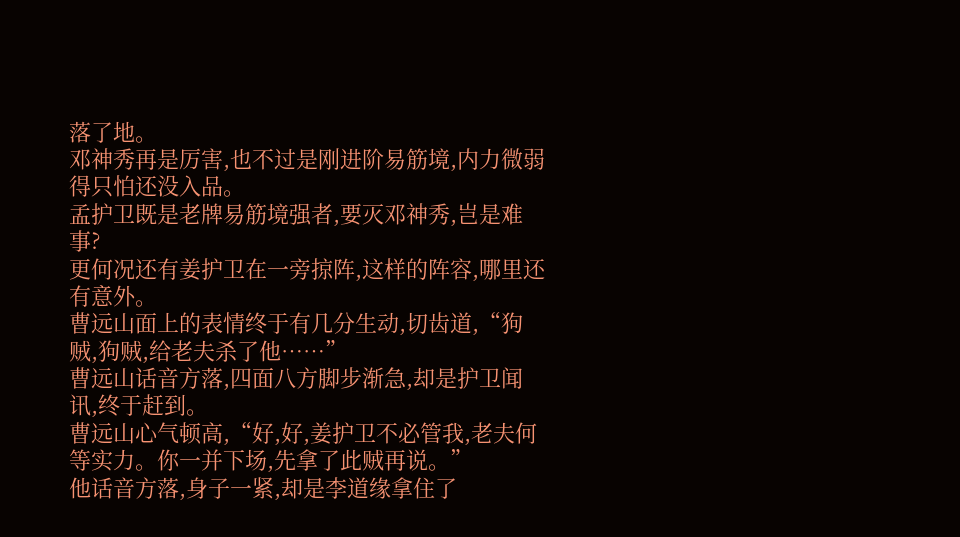落了地。
邓神秀再是厉害,也不过是刚进阶易筋境,内力微弱得只怕还没入品。
孟护卫既是老牌易筋境强者,要灭邓神秀,岂是难事?
更何况还有姜护卫在一旁掠阵,这样的阵容,哪里还有意外。
曹远山面上的表情终于有几分生动,切齿道,“狗贼,狗贼,给老夫杀了他……”
曹远山话音方落,四面八方脚步渐急,却是护卫闻讯,终于赶到。
曹远山心气顿高,“好,好,姜护卫不必管我,老夫何等实力。你一并下场,先拿了此贼再说。”
他话音方落,身子一紧,却是李道缘拿住了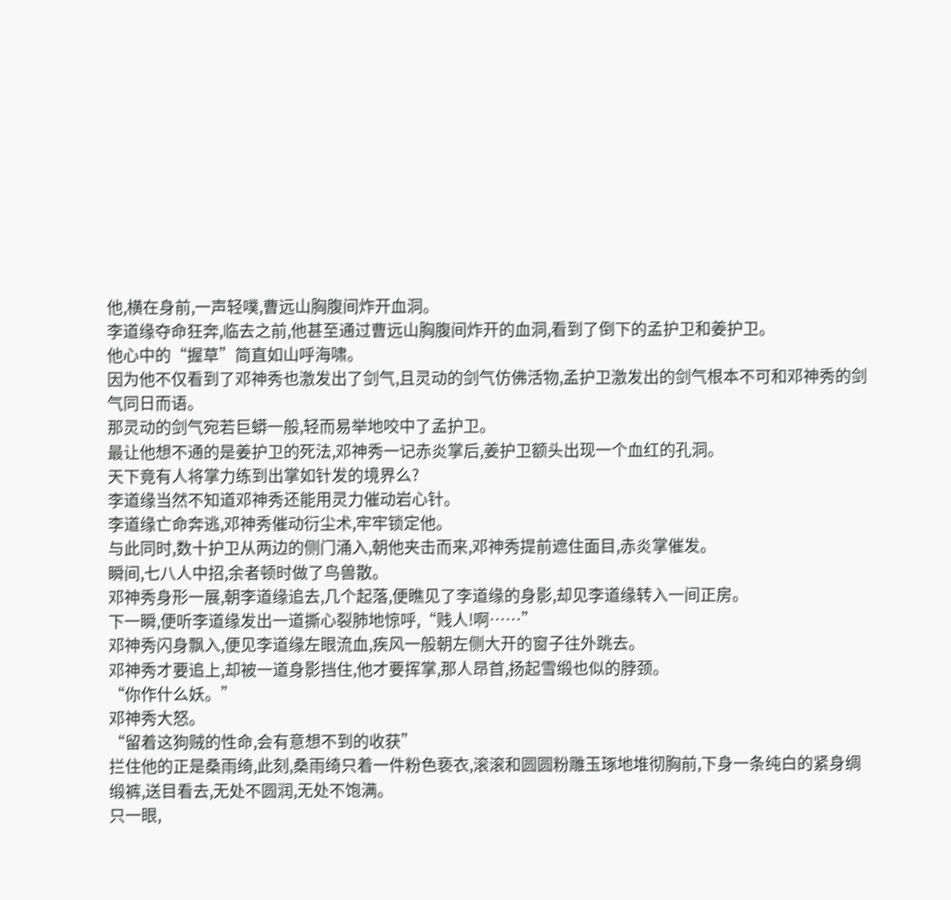他,横在身前,一声轻噗,曹远山胸腹间炸开血洞。
李道缘夺命狂奔,临去之前,他甚至通过曹远山胸腹间炸开的血洞,看到了倒下的孟护卫和姜护卫。
他心中的“握草”简直如山呼海啸。
因为他不仅看到了邓神秀也激发出了剑气,且灵动的剑气仿佛活物,孟护卫激发出的剑气根本不可和邓神秀的剑气同日而语。
那灵动的剑气宛若巨蟒一般,轻而易举地咬中了孟护卫。
最让他想不通的是姜护卫的死法,邓神秀一记赤炎掌后,姜护卫额头出现一个血红的孔洞。
天下竟有人将掌力练到出掌如针发的境界么?
李道缘当然不知道邓神秀还能用灵力催动岩心针。
李道缘亡命奔逃,邓神秀催动衍尘术,牢牢锁定他。
与此同时,数十护卫从两边的侧门涌入,朝他夹击而来,邓神秀提前遮住面目,赤炎掌催发。
瞬间,七八人中招,余者顿时做了鸟兽散。
邓神秀身形一展,朝李道缘追去,几个起落,便瞧见了李道缘的身影,却见李道缘转入一间正房。
下一瞬,便听李道缘发出一道撕心裂肺地惊呼,“贱人!啊……”
邓神秀闪身飘入,便见李道缘左眼流血,疾风一般朝左侧大开的窗子往外跳去。
邓神秀才要追上,却被一道身影挡住,他才要挥掌,那人昂首,扬起雪缎也似的脖颈。
“你作什么妖。”
邓神秀大怒。
“留着这狗贼的性命,会有意想不到的收获”
拦住他的正是桑雨绮,此刻,桑雨绮只着一件粉色亵衣,滚滚和圆圆粉雕玉琢地堆彻胸前,下身一条纯白的紧身绸缎裤,送目看去,无处不圆润,无处不饱满。
只一眼,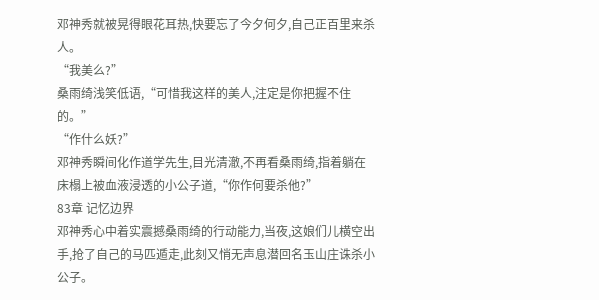邓神秀就被晃得眼花耳热,快要忘了今夕何夕,自己正百里来杀人。
“我美么?”
桑雨绮浅笑低语,“可惜我这样的美人,注定是你把握不住的。”
“作什么妖?”
邓神秀瞬间化作道学先生,目光清澈,不再看桑雨绮,指着躺在床榻上被血液浸透的小公子道,“你作何要杀他?”
83章 记忆边界
邓神秀心中着实震撼桑雨绮的行动能力,当夜,这娘们儿横空出手,抢了自己的马匹遁走,此刻又悄无声息潜回名玉山庄诛杀小公子。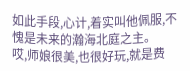如此手段,心计,着实叫他佩服,不愧是未来的瀚海北庭之主。
哎,师娘很美,也很好玩,就是费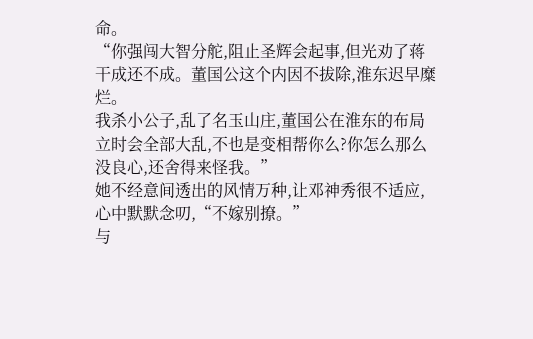命。
“你强闯大智分舵,阻止圣辉会起事,但光劝了蒋干成还不成。董国公这个内因不拔除,淮东迟早糜烂。
我杀小公子,乱了名玉山庄,董国公在淮东的布局立时会全部大乱,不也是变相帮你么?你怎么那么没良心,还舍得来怪我。”
她不经意间透出的风情万种,让邓神秀很不适应,心中默默念叨,“不嫁别撩。”
与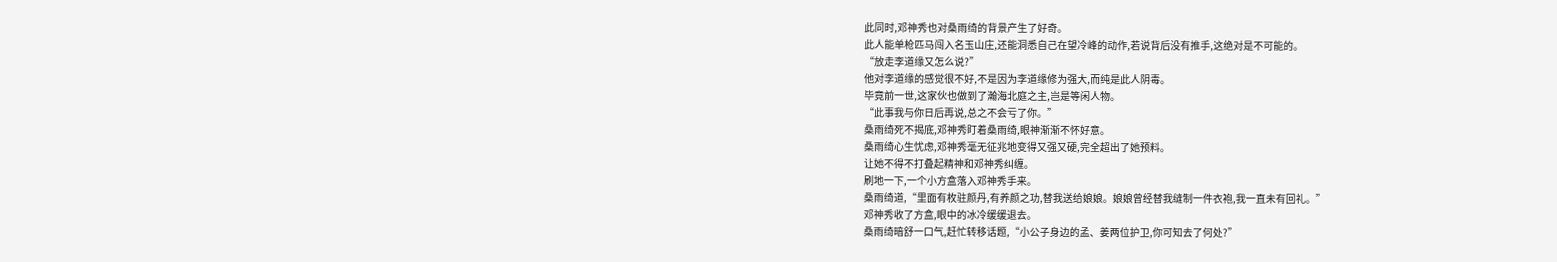此同时,邓神秀也对桑雨绮的背景产生了好奇。
此人能单枪匹马闯入名玉山庄,还能洞悉自己在望冷峰的动作,若说背后没有推手,这绝对是不可能的。
“放走李道缘又怎么说?”
他对李道缘的感觉很不好,不是因为李道缘修为强大,而纯是此人阴毒。
毕竟前一世,这家伙也做到了瀚海北庭之主,岂是等闲人物。
“此事我与你日后再说,总之不会亏了你。”
桑雨绮死不揭底,邓神秀盯着桑雨绮,眼神渐渐不怀好意。
桑雨绮心生忧虑,邓神秀毫无征兆地变得又强又硬,完全超出了她预料。
让她不得不打叠起精神和邓神秀纠缠。
刷地一下,一个小方盒落入邓神秀手来。
桑雨绮道,“里面有枚驻颜丹,有养颜之功,替我送给娘娘。娘娘曾经替我缝制一件衣袍,我一直未有回礼。”
邓神秀收了方盒,眼中的冰冷缓缓退去。
桑雨绮暗舒一口气,赶忙转移话题,“小公子身边的孟、姜两位护卫,你可知去了何处?”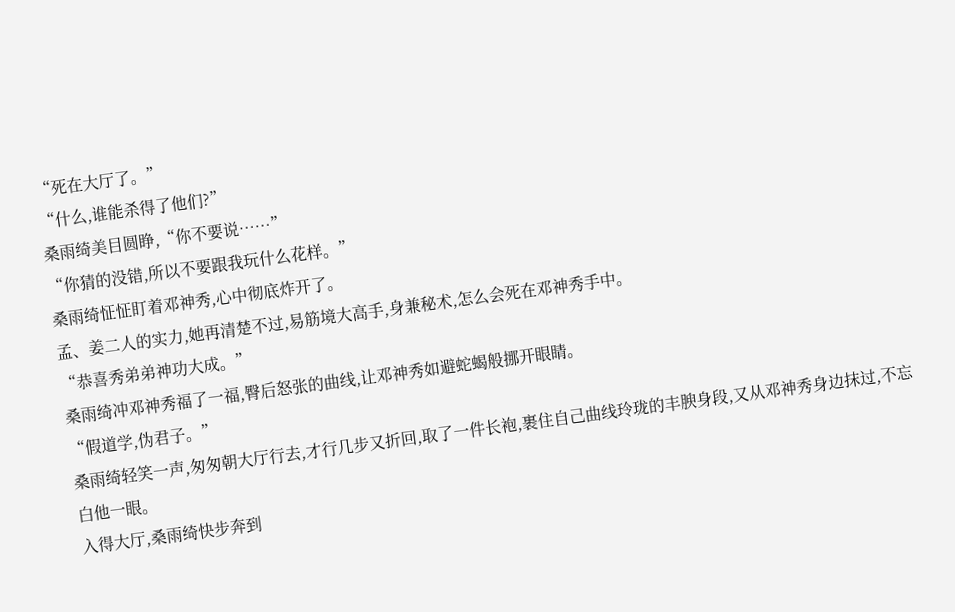“死在大厅了。”
“什么,谁能杀得了他们?”
桑雨绮美目圆睁,“你不要说……”
“你猜的没错,所以不要跟我玩什么花样。”
桑雨绮怔怔盯着邓神秀,心中彻底炸开了。
孟、姜二人的实力,她再清楚不过,易筋境大高手,身兼秘术,怎么会死在邓神秀手中。
“恭喜秀弟弟神功大成。”
桑雨绮冲邓神秀福了一福,臀后怒张的曲线,让邓神秀如避蛇蝎般挪开眼睛。
“假道学,伪君子。”
桑雨绮轻笑一声,匆匆朝大厅行去,才行几步又折回,取了一件长袍,裹住自己曲线玲珑的丰腴身段,又从邓神秀身边抹过,不忘白他一眼。
入得大厅,桑雨绮快步奔到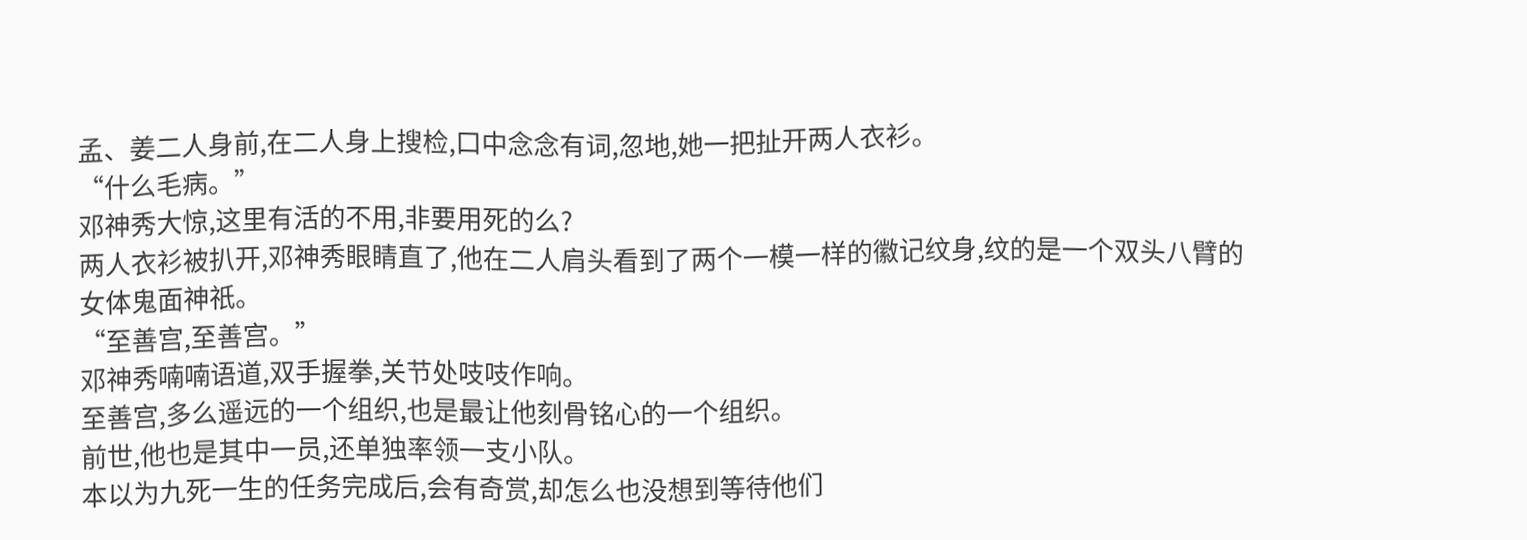孟、姜二人身前,在二人身上搜检,口中念念有词,忽地,她一把扯开两人衣衫。
“什么毛病。”
邓神秀大惊,这里有活的不用,非要用死的么?
两人衣衫被扒开,邓神秀眼睛直了,他在二人肩头看到了两个一模一样的徽记纹身,纹的是一个双头八臂的女体鬼面神祇。
“至善宫,至善宫。”
邓神秀喃喃语道,双手握拳,关节处吱吱作响。
至善宫,多么遥远的一个组织,也是最让他刻骨铭心的一个组织。
前世,他也是其中一员,还单独率领一支小队。
本以为九死一生的任务完成后,会有奇赏,却怎么也没想到等待他们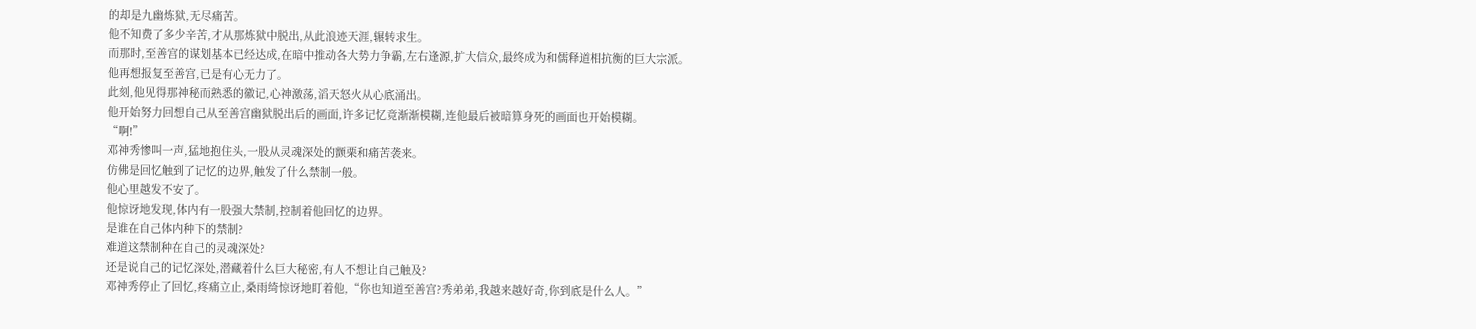的却是九幽炼狱,无尽痛苦。
他不知费了多少辛苦,才从那炼狱中脱出,从此浪迹天涯,辗转求生。
而那时,至善宫的谋划基本已经达成,在暗中推动各大势力争霸,左右逢源,扩大信众,最终成为和儒释道相抗衡的巨大宗派。
他再想报复至善宫,已是有心无力了。
此刻,他见得那神秘而熟悉的徽记,心神激荡,滔天怒火从心底涌出。
他开始努力回想自己从至善宫幽狱脱出后的画面,许多记忆竟渐渐模糊,连他最后被暗算身死的画面也开始模糊。
“啊!”
邓神秀惨叫一声,猛地抱住头,一股从灵魂深处的颤栗和痛苦袭来。
仿佛是回忆触到了记忆的边界,触发了什么禁制一般。
他心里越发不安了。
他惊讶地发现,体内有一股强大禁制,控制着他回忆的边界。
是谁在自己体内种下的禁制?
难道这禁制种在自己的灵魂深处?
还是说自己的记忆深处,潜藏着什么巨大秘密,有人不想让自己触及?
邓神秀停止了回忆,疼痛立止,桑雨绮惊讶地盯着他,“你也知道至善宫?秀弟弟,我越来越好奇,你到底是什么人。”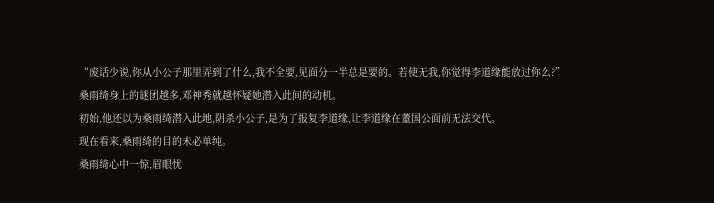“废话少说,你从小公子那里弄到了什么,我不全要,见面分一半总是要的。若使无我,你觉得李道缘能放过你么?”
桑雨绮身上的谜团越多,邓神秀就越怀疑她潜入此间的动机。
初始,他还以为桑雨绮潜入此地,阴杀小公子,是为了报复李道缘,让李道缘在董国公面前无法交代。
现在看来,桑雨绮的目的未必单纯。
桑雨绮心中一惊,眉眼忧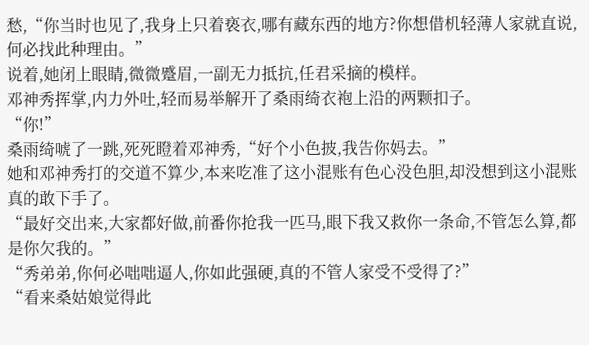愁,“你当时也见了,我身上只着亵衣,哪有藏东西的地方?你想借机轻薄人家就直说,何必找此种理由。”
说着,她闭上眼睛,微微蹙眉,一副无力抵抗,任君采摘的模样。
邓神秀挥掌,内力外吐,轻而易举解开了桑雨绮衣袍上沿的两颗扣子。
“你!”
桑雨绮唬了一跳,死死瞪着邓神秀,“好个小色披,我告你妈去。”
她和邓神秀打的交道不算少,本来吃准了这小混账有色心没色胆,却没想到这小混账真的敢下手了。
“最好交出来,大家都好做,前番你抢我一匹马,眼下我又救你一条命,不管怎么算,都是你欠我的。”
“秀弟弟,你何必咄咄逼人,你如此强硬,真的不管人家受不受得了?”
“看来桑姑娘觉得此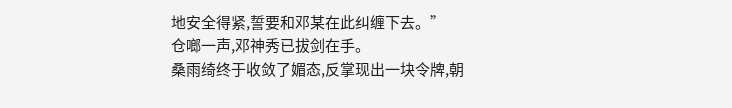地安全得紧,誓要和邓某在此纠缠下去。”
仓啷一声,邓神秀已拔剑在手。
桑雨绮终于收敛了媚态,反掌现出一块令牌,朝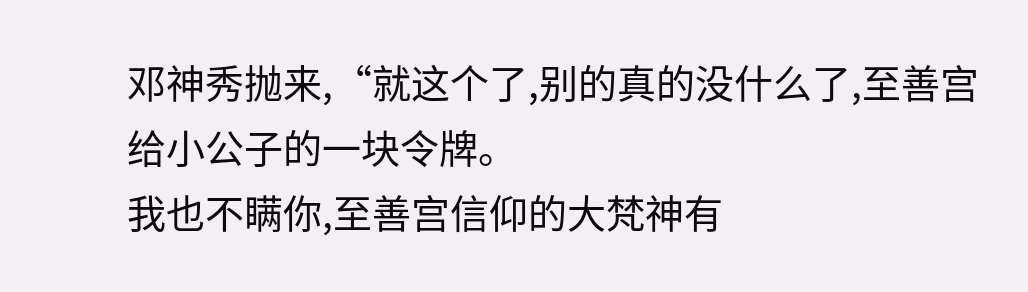邓神秀抛来,“就这个了,别的真的没什么了,至善宫给小公子的一块令牌。
我也不瞒你,至善宫信仰的大梵神有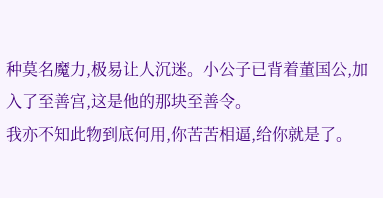种莫名魔力,极易让人沉迷。小公子已背着董国公,加入了至善宫,这是他的那块至善令。
我亦不知此物到底何用,你苦苦相逼,给你就是了。